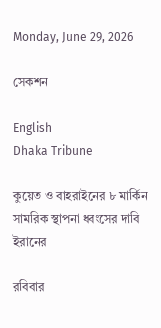Monday, June 29, 2026

সেকশন

English
Dhaka Tribune

কুয়েত ও বাহরাইনের ৮ মার্কিন সামরিক স্থাপনা ধ্বংসের দাবি ইরানের

রবিবার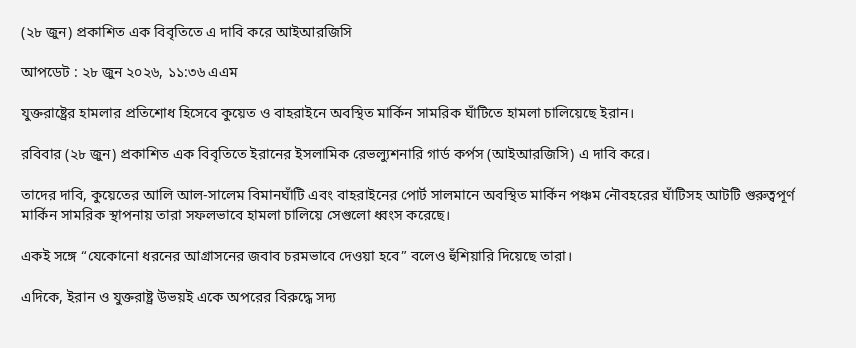(২৮ জুন) প্রকাশিত এক বিবৃতিতে এ দাবি করে আইআরজিসি

আপডেট : ২৮ জুন ২০২৬, ১১:৩৬ এএম

যুক্তরাষ্ট্রের হামলার প্রতিশোধ হিসেবে কুয়েত ও বাহরাইনে অবস্থিত মার্কিন সামরিক ঘাঁটিতে হামলা চালিয়েছে ইরান।

রবিবার (২৮ জুন) প্রকাশিত এক বিবৃতিতে ইরানের ইসলামিক রেভল্যুশনারি গার্ড কর্পস (আইআরজিসি) এ দাবি করে।

তাদের দাবি, কুয়েতের আলি আল-সালেম বিমানঘাঁটি এবং বাহরাইনের পোর্ট সালমানে অবস্থিত মার্কিন পঞ্চম নৌবহরের ঘাঁটিসহ আটটি গুরুত্বপূর্ণ মার্কিন সামরিক স্থাপনায় তারা সফলভাবে হামলা চালিয়ে সেগুলো ধ্বংস করেছে।

একই সঙ্গে “যেকোনো ধরনের আগ্রাসনের জবাব চরমভাবে দেওয়া হবে” বলেও হুঁশিয়ারি দিয়েছে তারা।

এদিকে, ইরান ও যুক্তরাষ্ট্র উভয়ই একে অপরের বিরুদ্ধে সদ্য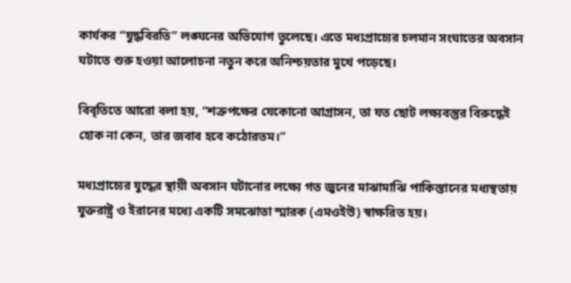কার্যকর “যুদ্ধবিরতি” লঙ্ঘনের অভিযোগ তুলেছে। এতে মধ্যপ্রাচ্যের চলমান সংঘাতের অবসান ঘটাতে শুরু হওয়া আলোচনা নতুন করে অনিশ্চয়তার মুখে পড়েছে।

বিবৃতিতে আরো বলা হয়, “শত্রুপক্ষের যেকোনো আগ্রাসন, তা যত ছোট লক্ষ্যবস্তুর বিরুদ্ধেই হোক না কেন, তার জবাব হবে কঠোরতম।”

মধ্যপ্রাচ্যের যুদ্ধের স্থায়ী অবসান ঘটানোর লক্ষ্যে গত জুনের মাঝামাঝি পাকিস্তানের মধ্যস্থতায় যুক্তরাষ্ট্র ও ইরানের মধ্যে একটি সমঝোতা স্মারক (এমওইউ) স্বাক্ষরিত হয়।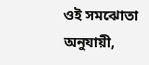ওই সমঝোতা অনুযায়ী,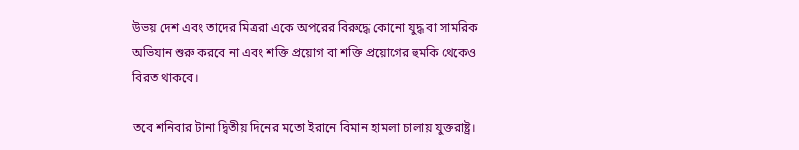উভয় দেশ এবং তাদের মিত্ররা একে অপরের বিরুদ্ধে কোনো যুদ্ধ বা সামরিক অভিযান শুরু করবে না এবং শক্তি প্রয়োগ বা শক্তি প্রয়োগের হুমকি থেকেও বিরত থাকবে।

তবে শনিবার টানা দ্বিতীয় দিনের মতো ইরানে বিমান হামলা চালায় যুক্তরাষ্ট্র।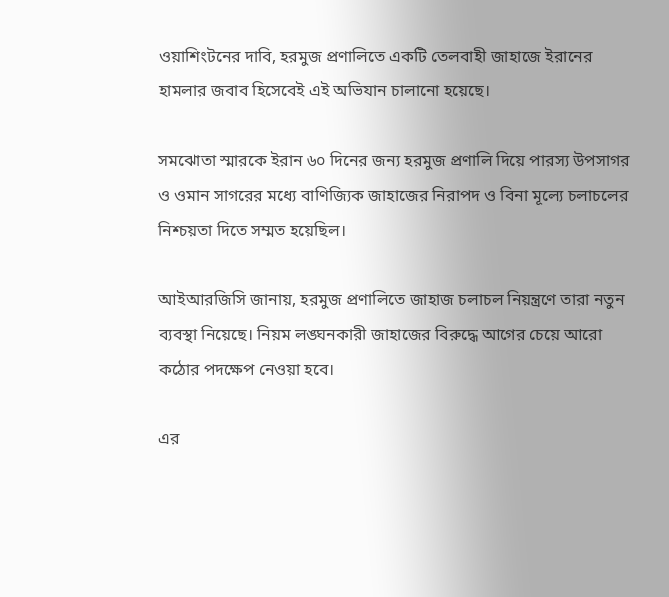ওয়াশিংটনের দাবি, হরমুজ প্রণালিতে একটি তেলবাহী জাহাজে ইরানের হামলার জবাব হিসেবেই এই অভিযান চালানো হয়েছে।

সমঝোতা স্মারকে ইরান ৬০ দিনের জন্য হরমুজ প্রণালি দিয়ে পারস্য উপসাগর ও ওমান সাগরের মধ্যে বাণিজ্যিক জাহাজের নিরাপদ ও বিনা মূল্যে চলাচলের নিশ্চয়তা দিতে সম্মত হয়েছিল।

আইআরজিসি জানায়, হরমুজ প্রণালিতে জাহাজ চলাচল নিয়ন্ত্রণে তারা নতুন ব্যবস্থা নিয়েছে। নিয়ম লঙ্ঘনকারী জাহাজের বিরুদ্ধে আগের চেয়ে আরো কঠোর পদক্ষেপ নেওয়া হবে।

এর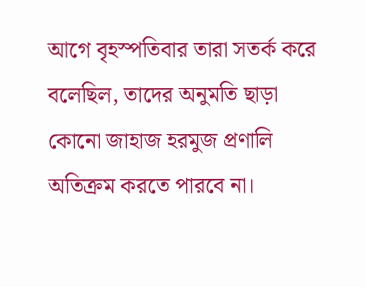আগে বৃহস্পতিবার তারা সতর্ক করে বলেছিল, তাদের অনুমতি ছাড়া কোনো জাহাজ হরমুজ প্রণালি অতিক্রম করতে পারবে না।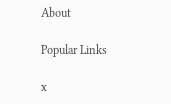About

Popular Links

x